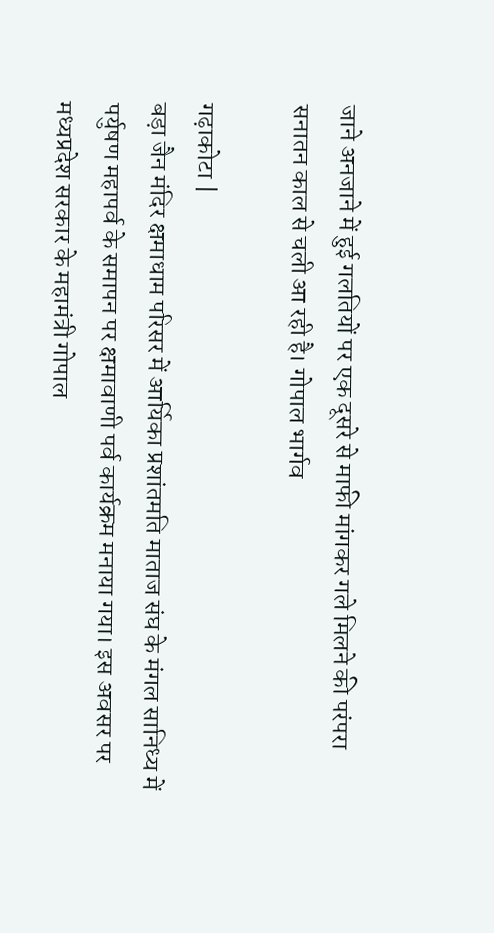जाने अनजाने में हुई गलतियों पर एक दूसरे से माफी मांगकर गले मिलने की परंपरा सनातन काल से चली आ रही है। गोपाल भार्गव

गढ़ाकोटा |
बड़ा जैन मंदिर क्षमाधाम परिसर में आर्यिका प्रशांतमति माताज संघ के मंगल सानिध्य में पर्युषण महापर्व के समापन पर क्षमावाणी पर्व कार्यक्रम मनाया गया। इस अवसर पर मध्यप्रदेश सरकार के महामंत्री गोपाल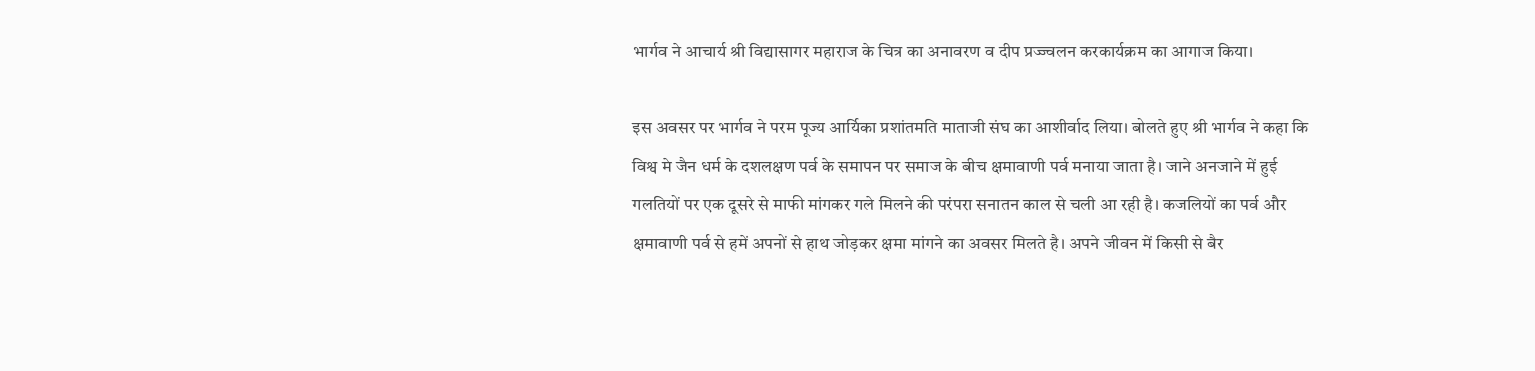भार्गव ने आचार्य श्री विद्यासागर महाराज के चित्र का अनावरण व दीप प्रज्ज्वलन करकार्यक्रम का आगाज किया।

इस अवसर पर भार्गव ने परम पूज्य आर्यिका प्रशांतमति माताजी संघ का आशीर्वाद लिया। बोलते हुए श्री भार्गव ने कहा कि विश्व मे जैन धर्म के दशलक्षण पर्व के समापन पर समाज के बीच क्षमावाणी पर्व मनाया जाता है। जाने अनजाने में हुई गलतियों पर एक दूसरे से माफी मांगकर गले मिलने की परंपरा सनातन काल से चली आ रही है। कजलियों का पर्व और क्षमावाणी पर्व से हमें अपनों से हाथ जोड़कर क्षमा मांगने का अवसर मिलते है। अपने जीवन में किसी से बैर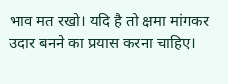भाव मत रखो। यदि है तो क्षमा मांगकर उदार बनने का प्रयास करना चाहिए।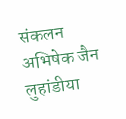संकलन अभिषेक जैन लुहांडीया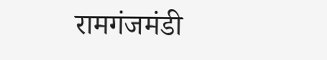रामगंजमंडी